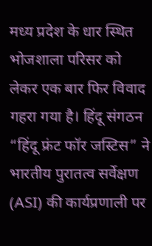मध्य प्रदेश के धार स्थित भोजशाला परिसर को लेकर एक बार फिर विवाद गहरा गया है। हिंदू संगठन “हिंदू फ्रंट फॉर जस्टिस” ने भारतीय पुरातत्व सर्वेक्षण (ASI) की कार्यप्रणाली पर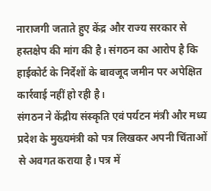नाराजगी जताते हुए केंद्र और राज्य सरकार से हस्तक्षेप की मांग की है। संगठन का आरोप है कि हाईकोर्ट के निर्देशों के बावजूद जमीन पर अपेक्षित कार्रवाई नहीं हो रही है।
संगठन ने केंद्रीय संस्कृति एवं पर्यटन मंत्री और मध्य प्रदेश के मुख्यमंत्री को पत्र लिखकर अपनी चिंताओं से अवगत कराया है। पत्र में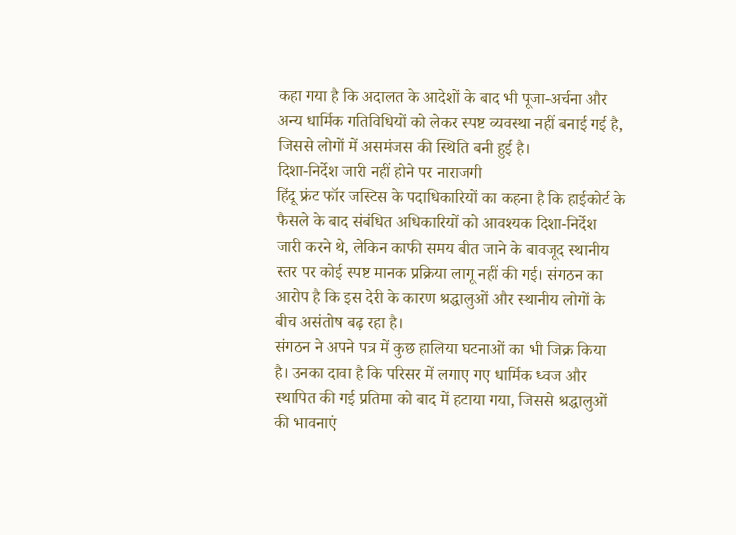कहा गया है कि अदालत के आदेशों के बाद भी पूजा-अर्चना और अन्य धार्मिक गतिविधियों को लेकर स्पष्ट व्यवस्था नहीं बनाई गई है, जिससे लोगों में असमंजस की स्थिति बनी हुई है।
दिशा-निर्देश जारी नहीं होने पर नाराजगी
हिंदू फ्रंट फॉर जस्टिस के पदाधिकारियों का कहना है कि हाईकोर्ट के फैसले के बाद संबंधित अधिकारियों को आवश्यक दिशा-निर्देश जारी करने थे, लेकिन काफी समय बीत जाने के बावजूद स्थानीय स्तर पर कोई स्पष्ट मानक प्रक्रिया लागू नहीं की गई। संगठन का आरोप है कि इस देरी के कारण श्रद्धालुओं और स्थानीय लोगों के बीच असंतोष बढ़ रहा है।
संगठन ने अपने पत्र में कुछ हालिया घटनाओं का भी जिक्र किया है। उनका दावा है कि परिसर में लगाए गए धार्मिक ध्वज और स्थापित की गई प्रतिमा को बाद में हटाया गया, जिससे श्रद्धालुओं की भावनाएं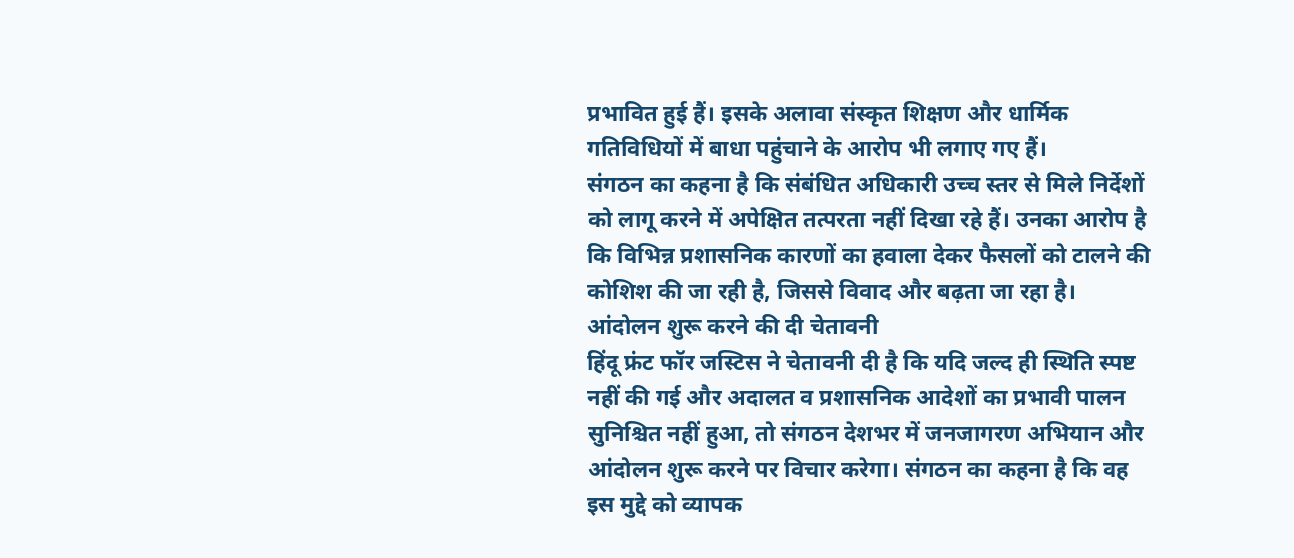प्रभावित हुई हैं। इसके अलावा संस्कृत शिक्षण और धार्मिक गतिविधियों में बाधा पहुंचाने के आरोप भी लगाए गए हैं।
संगठन का कहना है कि संबंधित अधिकारी उच्च स्तर से मिले निर्देशों को लागू करने में अपेक्षित तत्परता नहीं दिखा रहे हैं। उनका आरोप है कि विभिन्न प्रशासनिक कारणों का हवाला देकर फैसलों को टालने की कोशिश की जा रही है, जिससे विवाद और बढ़ता जा रहा है।
आंदोलन शुरू करने की दी चेतावनी
हिंदू फ्रंट फॉर जस्टिस ने चेतावनी दी है कि यदि जल्द ही स्थिति स्पष्ट नहीं की गई और अदालत व प्रशासनिक आदेशों का प्रभावी पालन सुनिश्चित नहीं हुआ, तो संगठन देशभर में जनजागरण अभियान और आंदोलन शुरू करने पर विचार करेगा। संगठन का कहना है कि वह इस मुद्दे को व्यापक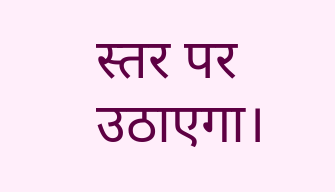स्तर पर उठाएगा।